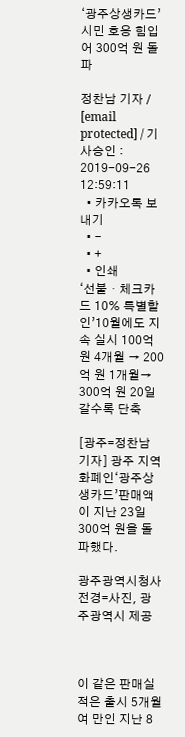‘광주상생카드’시민 호응 힘입어 300억 원 돌파

정찬남 기자 / [email protected] / 기사승인 : 2019-09-26 12:59:11
  • 카카오톡 보내기
  • -
  • +
  • 인쇄
‘선불・체크카드 10% 특별할인’10월에도 지속 실시 100억 원 4개월 → 200억 원 1개월→ 300억 원 20일 갈수록 단축

[광주=정찬남 기자] 광주 지역화폐인‘광주상생카드’판매액이 지난 23일 300억 원을 돌파했다.

광주광역시청사 전경=사진, 광주광역시 제공



이 같은 판매실적은 출시 5개월여 만인 지난 8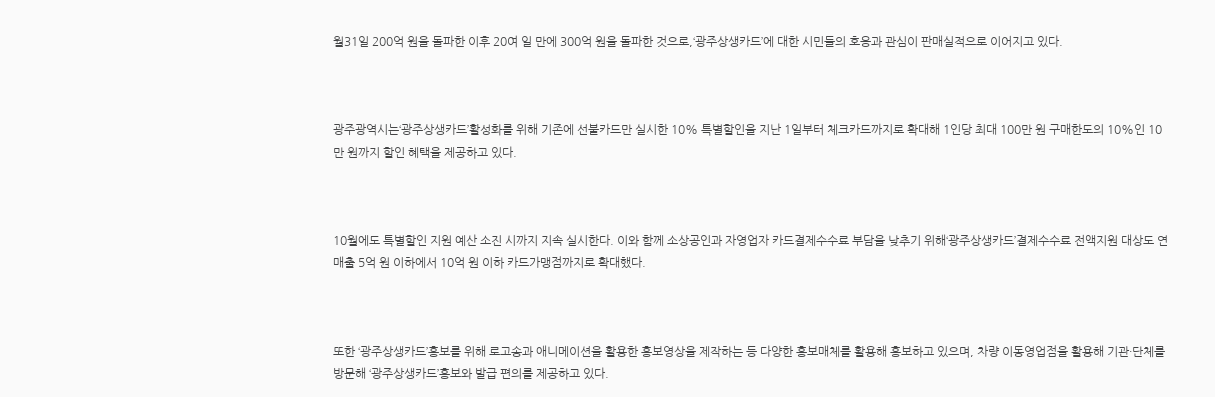월31일 200억 원을 돌파한 이후 20여 일 만에 300억 원을 돌파한 것으로,‘광주상생카드’에 대한 시민들의 호응과 관심이 판매실적으로 이어지고 있다.



광주광역시는‘광주상생카드’활성화를 위해 기존에 선불카드만 실시한 10% 특별할인을 지난 1일부터 체크카드까지로 확대해 1인당 최대 100만 원 구매한도의 10%인 10만 원까지 할인 혜택을 제공하고 있다.



10월에도 특별할인 지원 예산 소진 시까지 지속 실시한다. 이와 함께 소상공인과 자영업자 카드결제수수료 부담을 낮추기 위해‘광주상생카드’결제수수료 전액지원 대상도 연매출 5억 원 이하에서 10억 원 이하 카드가맹점까지로 확대했다.



또한 ‘광주상생카드’홍보를 위해 로고송과 애니메이션을 활용한 홍보영상을 제작하는 등 다양한 홍보매체를 활용해 홍보하고 있으며, 차량 이동영업점을 활용해 기관·단체를 방문해 ‘광주상생카드’홍보와 발급 편의를 제공하고 있다.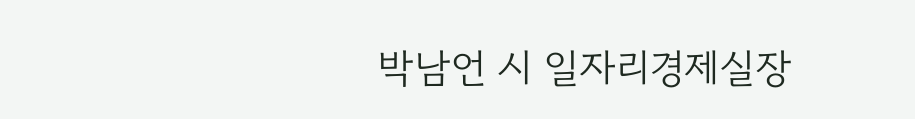박남언 시 일자리경제실장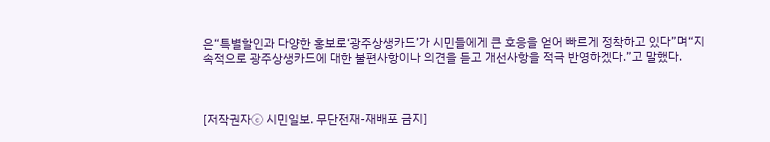은“특별할인과 다양한 홍보로‘광주상생카드’가 시민들에게 큰 호응을 얻어 빠르게 정착하고 있다”며“지속적으로 광주상생카드에 대한 불편사항이나 의견을 듣고 개선사항을 적극 반영하겠다.”고 말했다.



[저작권자ⓒ 시민일보. 무단전재-재배포 금지]